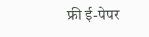फ्री ई-पेपर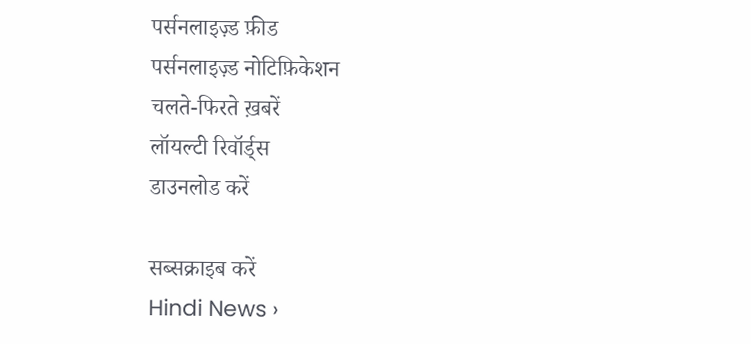पर्सनलाइज़्ड फ़ीड
पर्सनलाइज़्ड नोटिफ़िकेशन
चलते-फिरते ख़बरें
लॉयल्टी रिवॉर्ड्स
डाउनलोड करें

सब्सक्राइब करें
Hindi News ›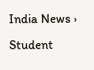India News ›   Student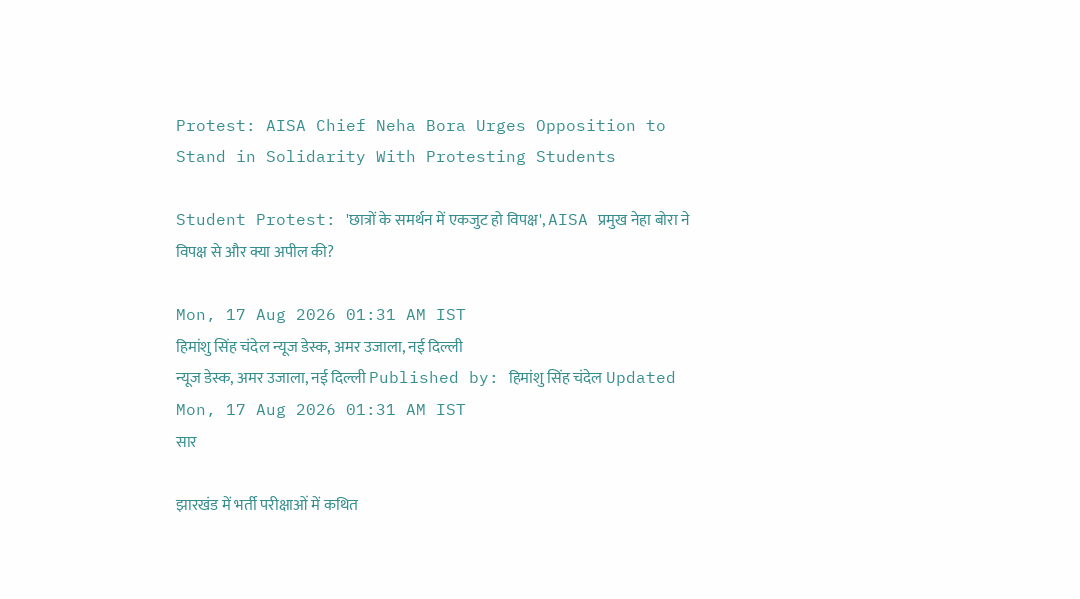Protest: AISA Chief Neha Bora Urges Opposition to Stand in Solidarity With Protesting Students

Student Protest: 'छात्रों के समर्थन में एकजुट हो विपक्ष', AISA प्रमुख नेहा बोरा ने विपक्ष से और क्या अपील की?

Mon, 17 Aug 2026 01:31 AM IST
हिमांशु सिंह चंदेल न्यूज डेस्क, अमर उजाला, नई दिल्ली
न्यूज डेस्क, अमर उजाला, नई दिल्ली Published by: हिमांशु सिंह चंदेल Updated Mon, 17 Aug 2026 01:31 AM IST
सार

झारखंड में भर्ती परीक्षाओं में कथित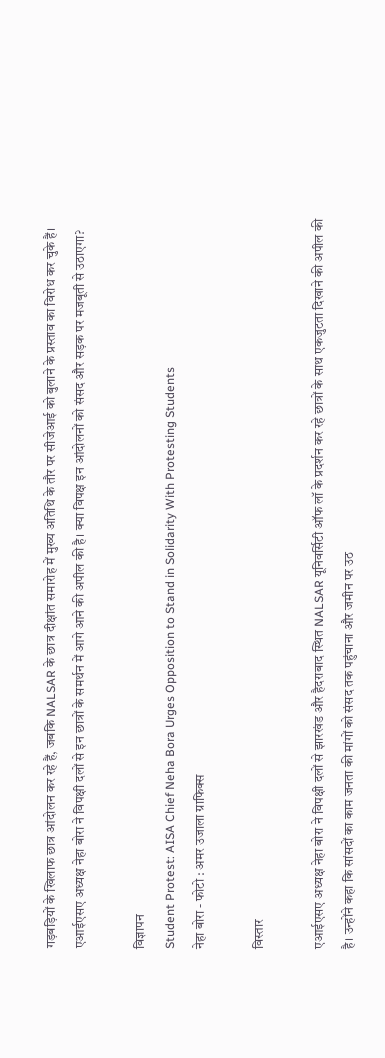गड़बड़ियों के खिलाफ छात्र आंदोलन कर रहे हैं, जबकि NALSAR के छात्र दीक्षांत समारोह में मुख्य अतिथि के तौर पर सीजेआई को बुलाने के प्रस्ताव का विरोध कर चुके हैं। एआईएसए अध्यक्ष नेहा बोरा ने विपक्षी दलों से इन छात्रों के समर्थन में आगे आने की अपील की है। क्या विपक्ष इन आंदोलनों को संसद और सड़क पर मजबूती से उठाएगा?

विज्ञापन
Student Protest: AISA Chief Neha Bora Urges Opposition to Stand in Solidarity With Protesting Students
नेहा बोरा - फोटो : अमर उजाला ग्राफिक्स

विस्तार

एआईएसए अध्यक्ष नेहा बोरा ने विपक्षी दलों से झारखंड और हैदराबाद स्थित NALSAR यूनिवर्सिटी ऑफ लॉ के प्रदर्शन कर रहे छात्रों के साथ एकजुटता दिखाने की अपील की है। उन्होंने कहा कि सांसदों का काम जनता की मांगों को संसद तक पहुंचाना और जमीन पर उठ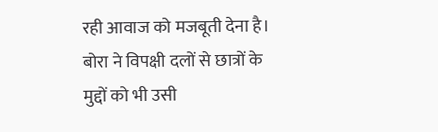रही आवाज को मजबूती देना है। बोरा ने विपक्षी दलों से छात्रों के मुद्दों को भी उसी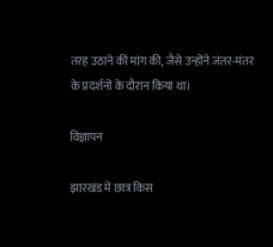तरह उठाने की मांग की, जैसे उन्होंने जंतर-मंतर के प्रदर्शनों के दौरान किया था।

विज्ञापन

झारखंड में छात्र किस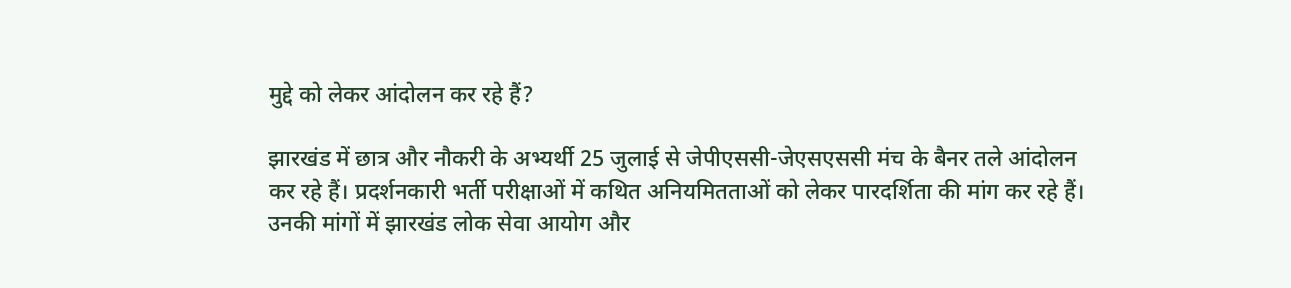मुद्दे को लेकर आंदोलन कर रहे हैं?

झारखंड में छात्र और नौकरी के अभ्यर्थी 25 जुलाई से जेपीएससी-जेएसएससी मंच के बैनर तले आंदोलन कर रहे हैं। प्रदर्शनकारी भर्ती परीक्षाओं में कथित अनियमितताओं को लेकर पारदर्शिता की मांग कर रहे हैं। उनकी मांगों में झारखंड लोक सेवा आयोग और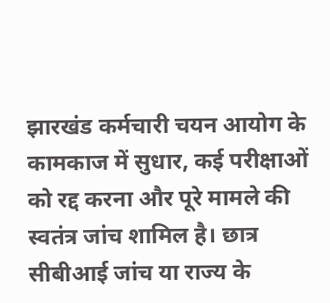झारखंड कर्मचारी चयन आयोग के कामकाज में सुधार, कई परीक्षाओं को रद्द करना और पूरे मामले की स्वतंत्र जांच शामिल है। छात्र सीबीआई जांच या राज्य के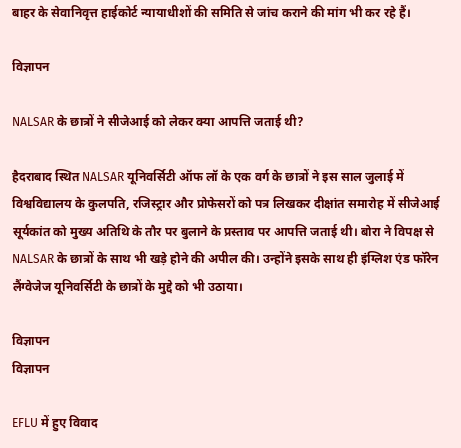बाहर के सेवानिवृत्त हाईकोर्ट न्यायाधीशों की समिति से जांच कराने की मांग भी कर रहे हैं।

विज्ञापन

NALSAR के छात्रों ने सीजेआई को लेकर क्या आपत्ति जताई थी?

हैदराबाद स्थित NALSAR यूनिवर्सिटी ऑफ लॉ के एक वर्ग के छात्रों ने इस साल जुलाई में विश्वविद्यालय के कुलपति, रजिस्ट्रार और प्रोफेसरों को पत्र लिखकर दीक्षांत समारोह में सीजेआई सूर्यकांत को मुख्य अतिथि के तौर पर बुलाने के प्रस्ताव पर आपत्ति जताई थी। बोरा ने विपक्ष से NALSAR के छात्रों के साथ भी खड़े होने की अपील की। उन्होंने इसके साथ ही इंग्लिश एंड फॉरेन लैंग्वेजेज यूनिवर्सिटी के छात्रों के मुद्दे को भी उठाया।

विज्ञापन
विज्ञापन

EFLU में हुए विवाद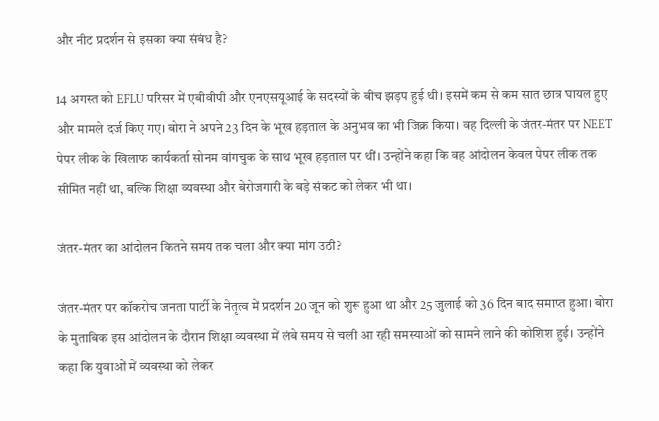और नीट प्रदर्शन से इसका क्या संबंध है?

14 अगस्त को EFLU परिसर में एबीवीपी और एनएसयूआई के सदस्यों के बीच झड़प हुई थी। इसमें कम से कम सात छात्र घायल हुए और मामले दर्ज किए गए। बोरा ने अपने 23 दिन के भूख हड़ताल के अनुभव का भी जिक्र किया। वह दिल्ली के जंतर-मंतर पर NEET पेपर लीक के खिलाफ कार्यकर्ता सोनम वांगचुक के साथ भूख हड़ताल पर थीं। उन्होंने कहा कि वह आंदोलन केवल पेपर लीक तक सीमित नहीं था, बल्कि शिक्षा व्यवस्था और बेरोजगारी के बड़े संकट को लेकर भी था।

जंतर-मंतर का आंदोलन कितने समय तक चला और क्या मांग उठी?

जंतर-मंतर पर कॉकरोच जनता पार्टी के नेतृत्व में प्रदर्शन 20 जून को शुरू हुआ था और 25 जुलाई को 36 दिन बाद समाप्त हुआ। बोरा के मुताबिक इस आंदोलन के दौरान शिक्षा व्यवस्था में लंबे समय से चली आ रही समस्याओं को सामने लाने की कोशिश हुई। उन्होंने कहा कि युवाओं में व्यवस्था को लेकर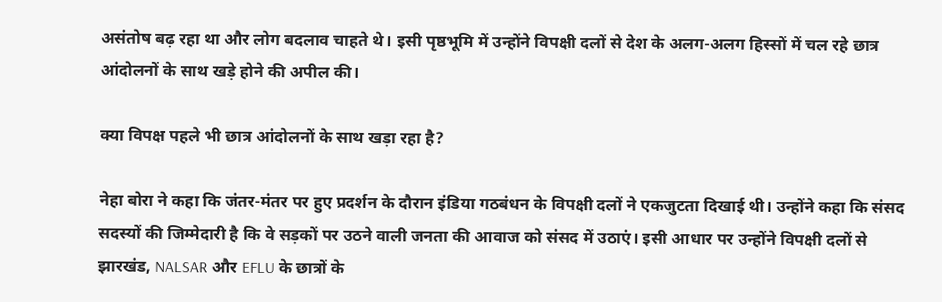असंतोष बढ़ रहा था और लोग बदलाव चाहते थे। इसी पृष्ठभूमि में उन्होंने विपक्षी दलों से देश के अलग-अलग हिस्सों में चल रहे छात्र आंदोलनों के साथ खड़े होने की अपील की।

क्या विपक्ष पहले भी छात्र आंदोलनों के साथ खड़ा रहा है?

नेहा बोरा ने कहा कि जंतर-मंतर पर हुए प्रदर्शन के दौरान इंडिया गठबंधन के विपक्षी दलों ने एकजुटता दिखाई थी। उन्होंने कहा कि संसद सदस्यों की जिम्मेदारी है कि वे सड़कों पर उठने वाली जनता की आवाज को संसद में उठाएं। इसी आधार पर उन्होंने विपक्षी दलों से झारखंड, NALSAR और EFLU के छात्रों के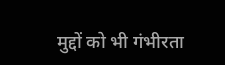मुद्दों को भी गंभीरता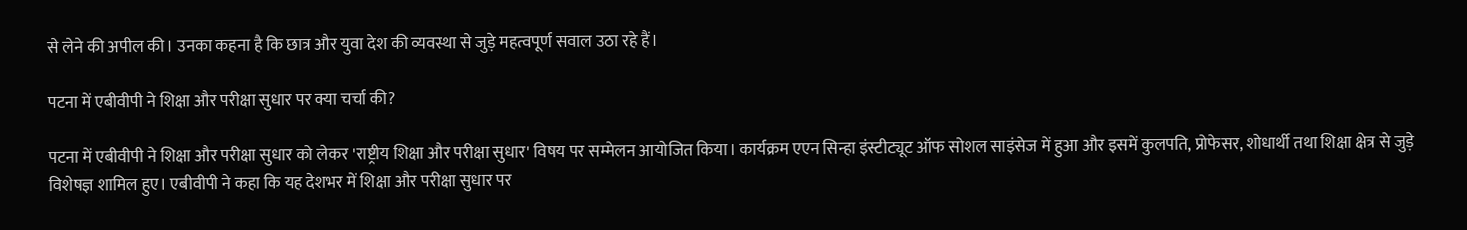से लेने की अपील की। उनका कहना है कि छात्र और युवा देश की व्यवस्था से जुड़े महत्वपूर्ण सवाल उठा रहे हैं।

पटना में एबीवीपी ने शिक्षा और परीक्षा सुधार पर क्या चर्चा की?

पटना में एबीवीपी ने शिक्षा और परीक्षा सुधार को लेकर 'राष्ट्रीय शिक्षा और परीक्षा सुधार' विषय पर सम्मेलन आयोजित किया। कार्यक्रम एएन सिन्हा इंस्टीट्यूट ऑफ सोशल साइंसेज में हुआ और इसमें कुलपति, प्रोफेसर, शोधार्थी तथा शिक्षा क्षेत्र से जुड़े विशेषज्ञ शामिल हुए। एबीवीपी ने कहा कि यह देशभर में शिक्षा और परीक्षा सुधार पर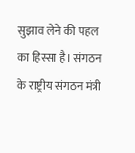सुझाव लेने की पहल का हिस्सा है। संगठन के राष्ट्रीय संगठन मंत्री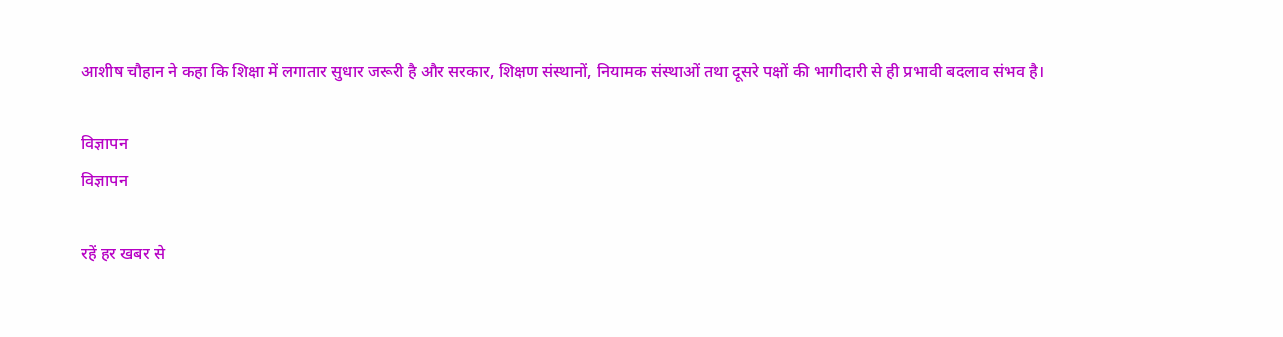आशीष चौहान ने कहा कि शिक्षा में लगातार सुधार जरूरी है और सरकार, शिक्षण संस्थानों, नियामक संस्थाओं तथा दूसरे पक्षों की भागीदारी से ही प्रभावी बदलाव संभव है।

विज्ञापन
विज्ञापन

रहें हर खबर से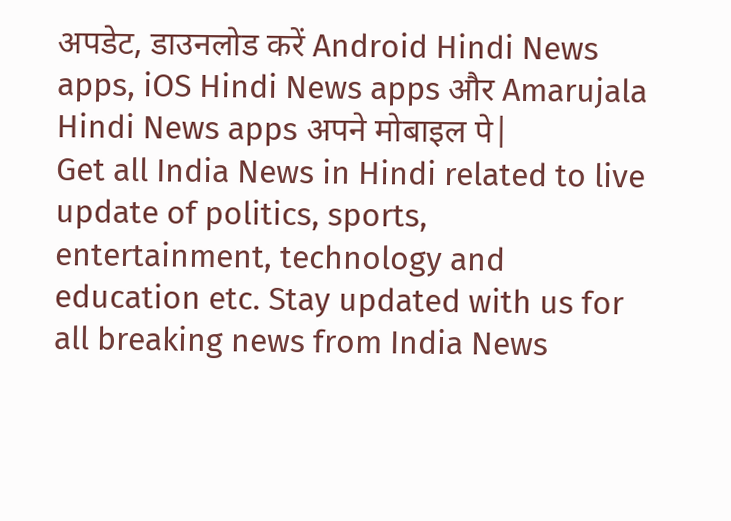अपडेट, डाउनलोड करें Android Hindi News apps, iOS Hindi News apps और Amarujala Hindi News apps अपने मोबाइल पे|
Get all India News in Hindi related to live update of politics, sports, entertainment, technology and education etc. Stay updated with us for all breaking news from India News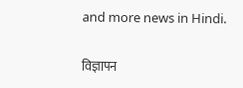and more news in Hindi.

विज्ञापन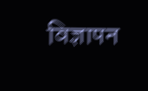विज्ञापन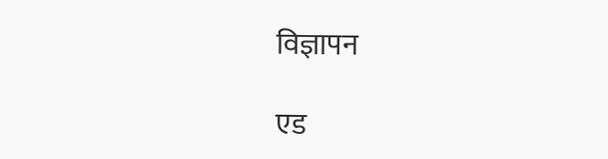विज्ञापन

एड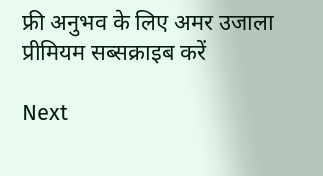फ्री अनुभव के लिए अमर उजाला प्रीमियम सब्सक्राइब करें

Next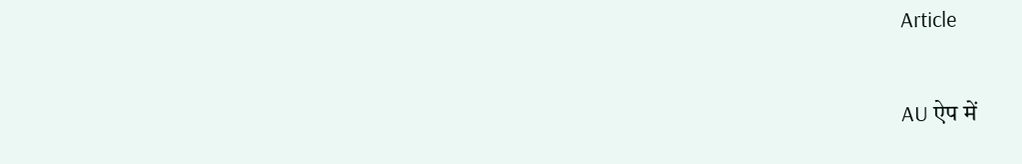Article

AU ऐप में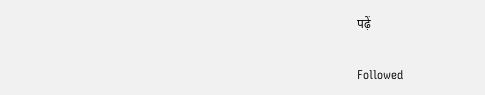पढ़ें

Followed